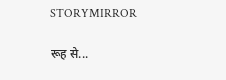STORYMIRROR

रूह से...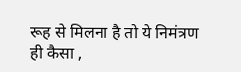रूह से मिलना है तो ये निमंत्रण ही कैसा ,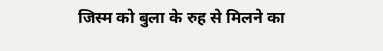जिस्म को बुला के रुह से मिलने का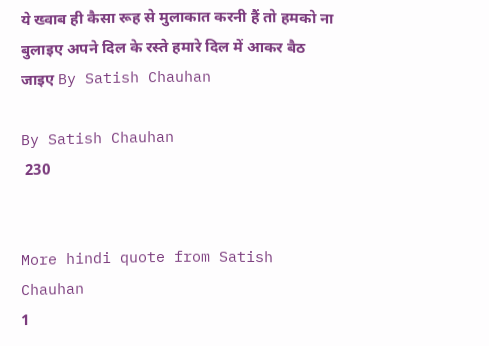ये ख्वाब ही कैसा रूह से मुलाकात करनी हैं तो हमको ना बुलाइए अपने दिल के रस्ते हमारे दिल में आकर बैठ जाइए By Satish Chauhan

By Satish Chauhan
 230


More hindi quote from Satish Chauhan
1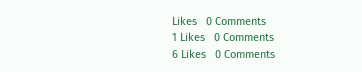Likes   0 Comments
1 Likes   0 Comments
6 Likes   0 Comments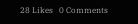28 Likes   0 Comments